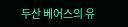두산 베어스의 유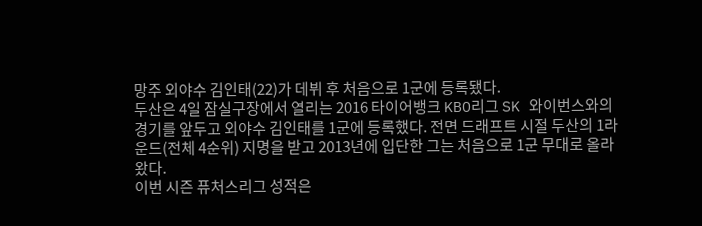망주 외야수 김인태(22)가 데뷔 후 처음으로 1군에 등록됐다.
두산은 4일 잠실구장에서 열리는 2016 타이어뱅크 KBO리그 SK 와이번스와의 경기를 앞두고 외야수 김인태를 1군에 등록했다. 전면 드래프트 시절 두산의 1라운드(전체 4순위) 지명을 받고 2013년에 입단한 그는 처음으로 1군 무대로 올라왔다.
이번 시즌 퓨처스리그 성적은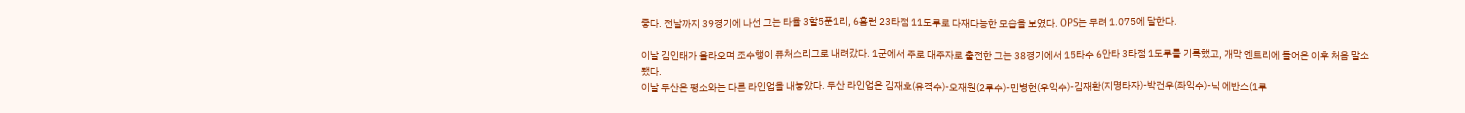좋다. 전날까지 39경기에 나선 그는 타율 3할5푼1리, 6홈런 23타점 11도루로 다재다능한 모습을 보였다. OPS는 무려 1.075에 달한다.

이날 김인태가 올라오며 조수행이 퓨처스리그로 내려갔다. 1군에서 주로 대주자로 출전한 그는 38경기에서 15타수 6안타 3타점 1도루를 기록했고, 개막 엔트리에 들어온 이후 처음 말소됐다.
이날 두산은 평소와는 다른 라인업을 내놓았다. 두산 라인업은 김재호(유격수)-오재원(2루수)-민병헌(우익수)-김재환(지명타자)-박건우(좌익수)-닉 에반스(1루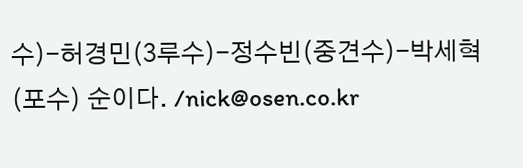수)-허경민(3루수)-정수빈(중견수)-박세혁(포수) 순이다. /nick@osen.co.kr